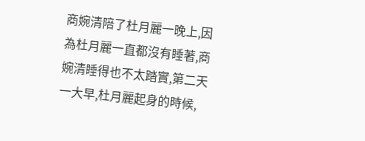商婉清陪了杜月麗一晚上,因為杜月麗一直都沒有睡著,商婉清睡得也不太踏實,第二天一大早,杜月麗起身的時候,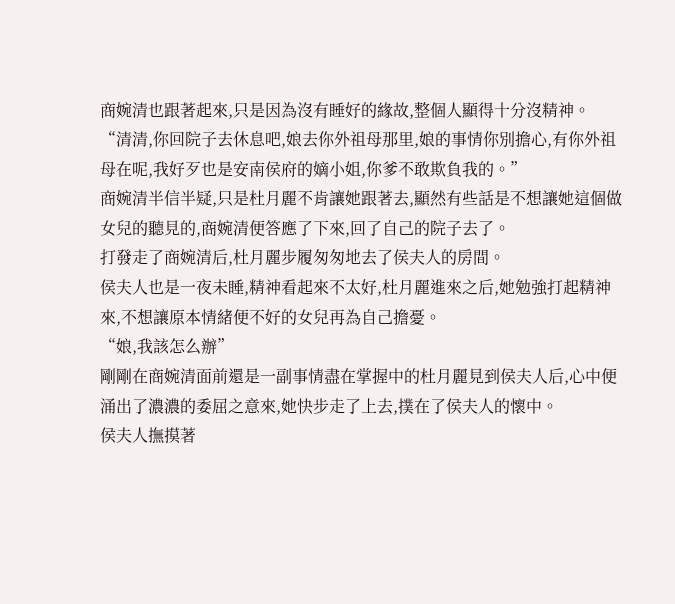商婉清也跟著起來,只是因為沒有睡好的緣故,整個人顯得十分沒精神。
“清清,你回院子去休息吧,娘去你外祖母那里,娘的事情你別擔心,有你外祖母在呢,我好歹也是安南侯府的嫡小姐,你爹不敢欺負我的。”
商婉清半信半疑,只是杜月麗不肯讓她跟著去,顯然有些話是不想讓她這個做女兒的聽見的,商婉清便答應了下來,回了自己的院子去了。
打發走了商婉清后,杜月麗步履匆匆地去了侯夫人的房間。
侯夫人也是一夜未睡,精神看起來不太好,杜月麗進來之后,她勉強打起精神來,不想讓原本情緒便不好的女兒再為自己擔憂。
“娘,我該怎么辦”
剛剛在商婉清面前還是一副事情盡在掌握中的杜月麗見到侯夫人后,心中便涌出了濃濃的委屈之意來,她快步走了上去,撲在了侯夫人的懷中。
侯夫人撫摸著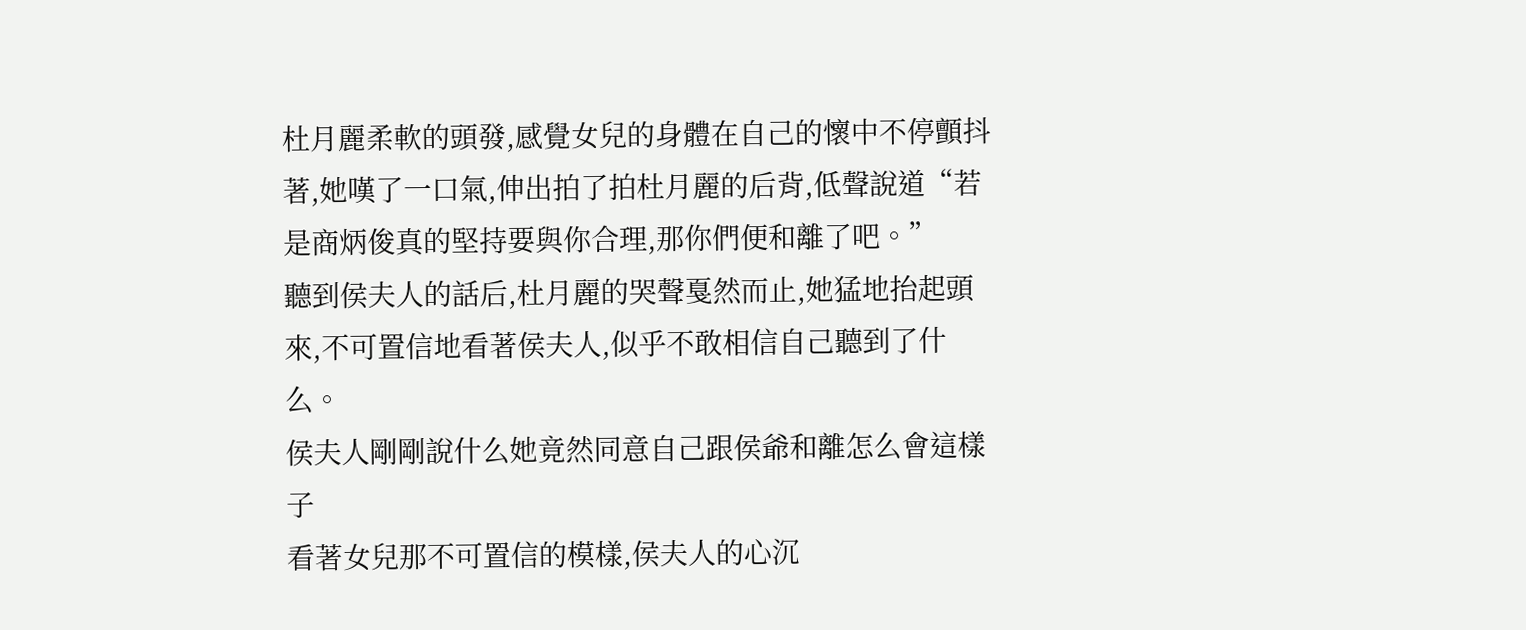杜月麗柔軟的頭發,感覺女兒的身體在自己的懷中不停顫抖著,她嘆了一口氣,伸出拍了拍杜月麗的后背,低聲說道“若是商炳俊真的堅持要與你合理,那你們便和離了吧。”
聽到侯夫人的話后,杜月麗的哭聲戛然而止,她猛地抬起頭來,不可置信地看著侯夫人,似乎不敢相信自己聽到了什么。
侯夫人剛剛說什么她竟然同意自己跟侯爺和離怎么會這樣子
看著女兒那不可置信的模樣,侯夫人的心沉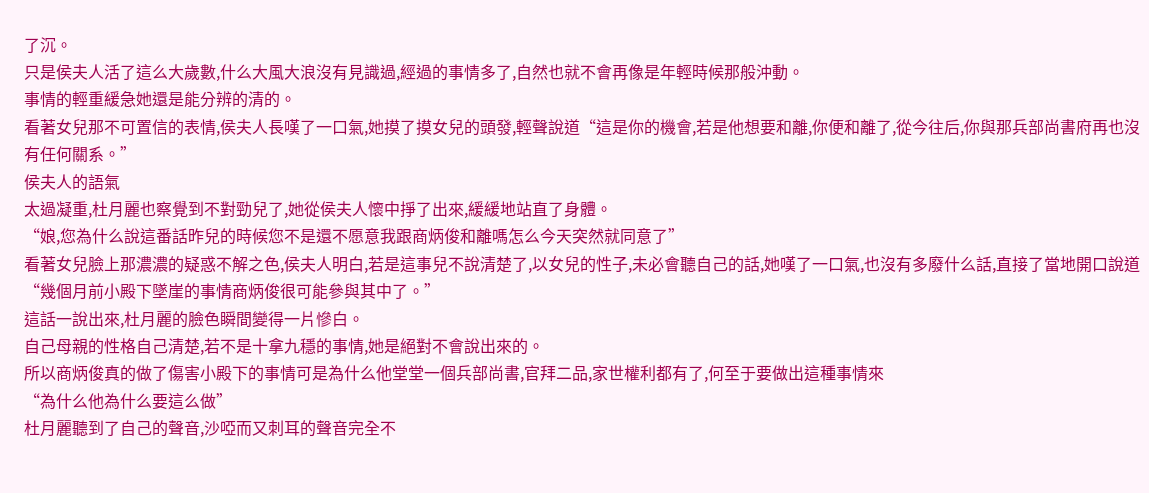了沉。
只是侯夫人活了這么大歲數,什么大風大浪沒有見識過,經過的事情多了,自然也就不會再像是年輕時候那般沖動。
事情的輕重緩急她還是能分辨的清的。
看著女兒那不可置信的表情,侯夫人長嘆了一口氣,她摸了摸女兒的頭發,輕聲說道“這是你的機會,若是他想要和離,你便和離了,從今往后,你與那兵部尚書府再也沒有任何關系。”
侯夫人的語氣
太過凝重,杜月麗也察覺到不對勁兒了,她從侯夫人懷中掙了出來,緩緩地站直了身體。
“娘,您為什么說這番話昨兒的時候您不是還不愿意我跟商炳俊和離嗎怎么今天突然就同意了”
看著女兒臉上那濃濃的疑惑不解之色,侯夫人明白,若是這事兒不說清楚了,以女兒的性子,未必會聽自己的話,她嘆了一口氣,也沒有多廢什么話,直接了當地開口說道“幾個月前小殿下墜崖的事情商炳俊很可能參與其中了。”
這話一說出來,杜月麗的臉色瞬間變得一片慘白。
自己母親的性格自己清楚,若不是十拿九穩的事情,她是絕對不會說出來的。
所以商炳俊真的做了傷害小殿下的事情可是為什么他堂堂一個兵部尚書,官拜二品,家世權利都有了,何至于要做出這種事情來
“為什么他為什么要這么做”
杜月麗聽到了自己的聲音,沙啞而又刺耳的聲音完全不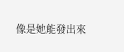像是她能發出來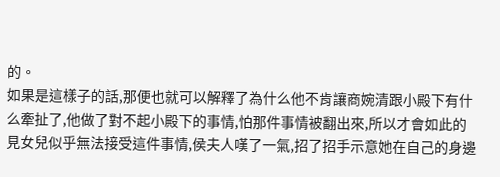的。
如果是這樣子的話,那便也就可以解釋了為什么他不肯讓商婉清跟小殿下有什么牽扯了,他做了對不起小殿下的事情,怕那件事情被翻出來,所以才會如此的
見女兒似乎無法接受這件事情,侯夫人嘆了一氣,招了招手示意她在自己的身邊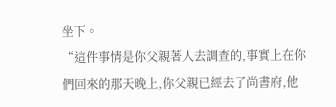坐下。
“這件事情是你父親著人去調查的,事實上在你們回來的那天晚上,你父親已經去了尚書府,他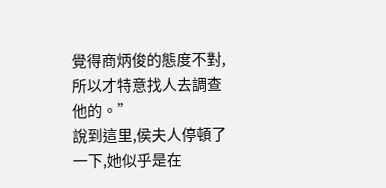覺得商炳俊的態度不對,所以才特意找人去調查他的。”
說到這里,侯夫人停頓了一下,她似乎是在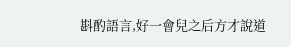斟酌語言,好一會兒之后方才說道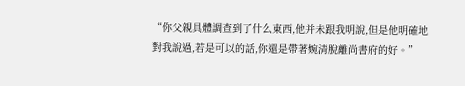“你父親具體調查到了什么東西,他并未跟我明說,但是他明確地對我說過,若是可以的話,你還是帶著婉清脫離尚書府的好。”